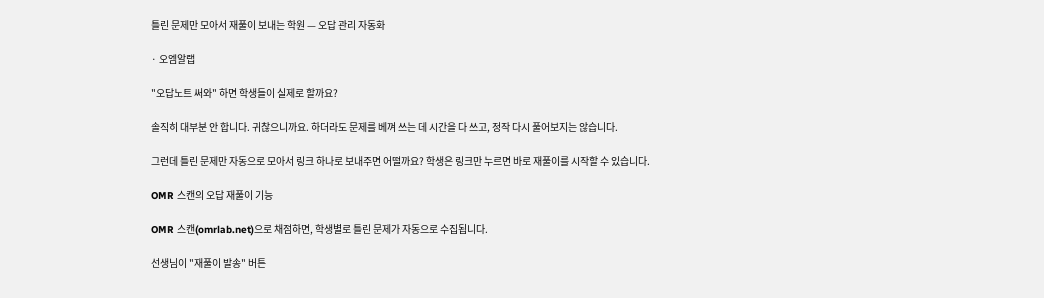틀린 문제만 모아서 재풀이 보내는 학원 — 오답 관리 자동화

· 오엠알랩

"오답노트 써와" 하면 학생들이 실제로 할까요?

솔직히 대부분 안 합니다. 귀찮으니까요. 하더라도 문제를 베껴 쓰는 데 시간을 다 쓰고, 정작 다시 풀어보지는 않습니다.

그런데 틀린 문제만 자동으로 모아서 링크 하나로 보내주면 어떨까요? 학생은 링크만 누르면 바로 재풀이를 시작할 수 있습니다.

OMR 스캔의 오답 재풀이 기능

OMR 스캔(omrlab.net)으로 채점하면, 학생별로 틀린 문제가 자동으로 수집됩니다.

선생님이 "재풀이 발송" 버튼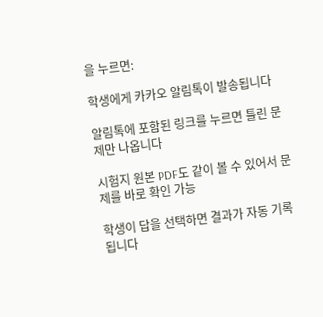을 누르면:

학생에게 카카오 알림톡이 발송됩니다

알림톡에 포함된 링크를 누르면 틀린 문제만 나옵니다

시험지 원본 PDF도 같이 볼 수 있어서 문제를 바로 확인 가능

학생이 답을 선택하면 결과가 자동 기록됩니다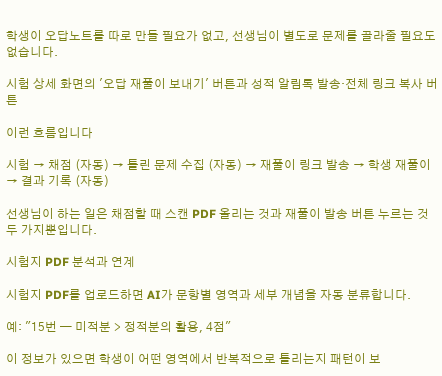학생이 오답노트를 따로 만들 필요가 없고, 선생님이 별도로 문제를 골라줄 필요도 없습니다.

시험 상세 화면의 '오답 재풀이 보내기' 버튼과 성적 알림톡 발송·전체 링크 복사 버튼

이런 흐름입니다

시험 → 채점 (자동) → 틀린 문제 수집 (자동) → 재풀이 링크 발송 → 학생 재풀이 → 결과 기록 (자동)

선생님이 하는 일은 채점할 때 스캔 PDF 올리는 것과 재풀이 발송 버튼 누르는 것 두 가지뿐입니다.

시험지 PDF 분석과 연계

시험지 PDF를 업로드하면 AI가 문항별 영역과 세부 개념을 자동 분류합니다.

예: "15번 — 미적분 > 정적분의 활용, 4점"

이 정보가 있으면 학생이 어떤 영역에서 반복적으로 틀리는지 패턴이 보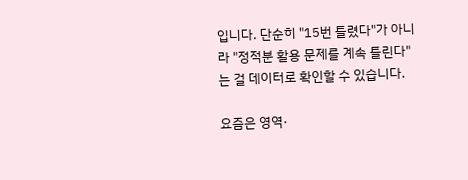입니다. 단순히 "15번 틀렸다"가 아니라 "정적분 활용 문제를 계속 틀린다"는 걸 데이터로 확인할 수 있습니다.

요즘은 영역·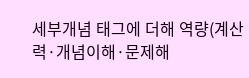세부개념 태그에 더해 역량(계산력·개념이해·문제해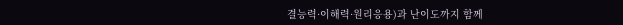결능력·이해력·원리응용)과 난이도까지 함께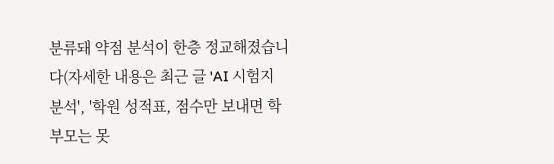분류돼 약점 분석이 한층 정교해졌습니다(자세한 내용은 최근 글 'AI 시험지 분석', '학원 성적표, 점수만 보내면 학부모는 못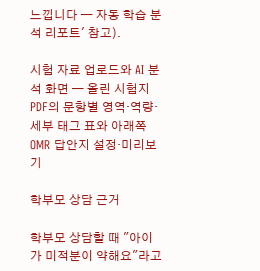느낍니다 — 자동 학습 분석 리포트' 참고).

시험 자료 업로드와 AI 분석 화면 — 올린 시험지 PDF의 문항별 영역·역량·세부 태그 표와 아래쪽 OMR 답안지 설정·미리보기

학부모 상담 근거

학부모 상담할 때 "아이가 미적분이 약해요"라고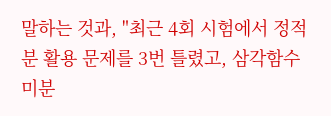말하는 것과, "최근 4회 시험에서 정적분 활용 문제를 3번 틀렸고, 삼각함수 미분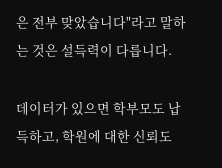은 전부 맞았습니다"라고 말하는 것은 설득력이 다릅니다.

데이터가 있으면 학부모도 납득하고, 학원에 대한 신뢰도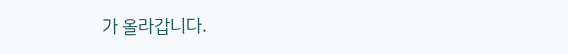가 올라갑니다.